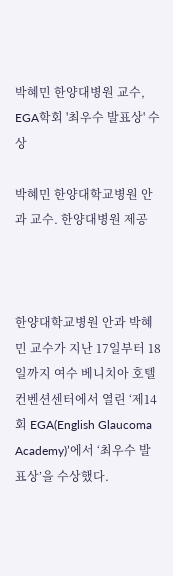박혜민 한양대병원 교수, EGA학회 '최우수 발표상' 수상

박혜민 한양대학교병원 안과 교수. 한양대병원 제공



한양대학교병원 안과 박혜민 교수가 지난 17일부터 18일까지 여수 베니치아 호텔 컨벤션센터에서 열린 ‘제14회 EGA(English Glaucoma Academy)’에서 ‘최우수 발표상’을 수상했다.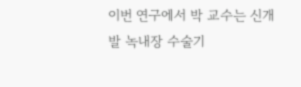이번 연구에서 박 교수는 신개발 녹내장 수술기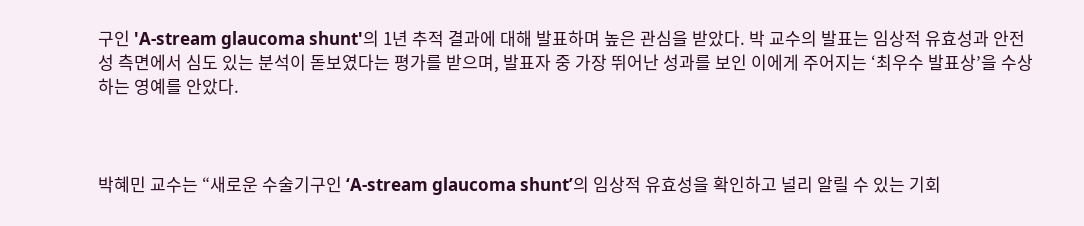구인 'A-stream glaucoma shunt'의 1년 추적 결과에 대해 발표하며 높은 관심을 받았다. 박 교수의 발표는 임상적 유효성과 안전성 측면에서 심도 있는 분석이 돋보였다는 평가를 받으며, 발표자 중 가장 뛰어난 성과를 보인 이에게 주어지는 ‘최우수 발표상’을 수상하는 영예를 안았다.



박혜민 교수는 “새로운 수술기구인 ‘A-stream glaucoma shunt’의 임상적 유효성을 확인하고 널리 알릴 수 있는 기회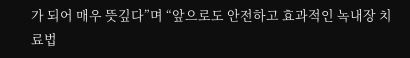가 되어 매우 뜻깊다”며 “앞으로도 안전하고 효과적인 녹내장 치료법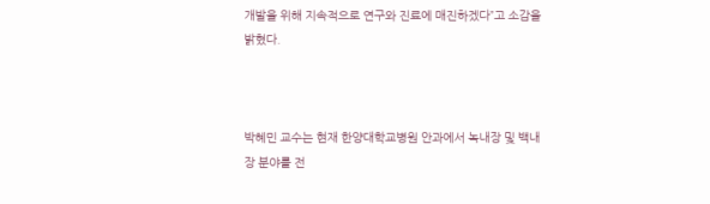개발을 위해 지속적으로 연구와 진료에 매진하겠다”고 소감을 밝혔다.



박혜민 교수는 현재 한양대학교병원 안과에서 녹내장 및 백내장 분야를 전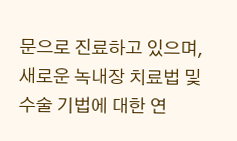문으로 진료하고 있으며, 새로운 녹내장 치료법 및 수술 기법에 대한 연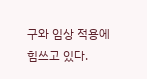구와 임상 적용에 힘쓰고 있다.